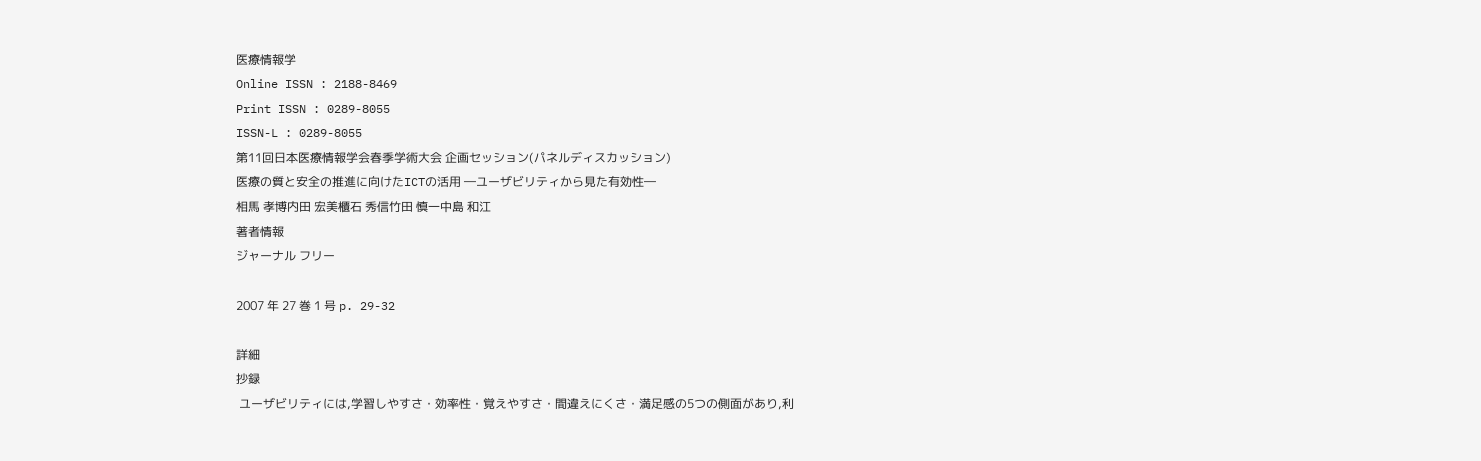医療情報学
Online ISSN : 2188-8469
Print ISSN : 0289-8055
ISSN-L : 0289-8055
第11回日本医療情報学会春季学術大会 企画セッション(パネルディスカッション)
医療の質と安全の推進に向けたICTの活用 ―ユーザビリティから見た有効性―
相馬 孝博内田 宏美櫃石 秀信竹田 慎一中島 和江
著者情報
ジャーナル フリー

2007 年 27 巻 1 号 p. 29-32

詳細
抄録
 ユーザビリティには,学習しやすさ・効率性・覚えやすさ・間違えにくさ・満足感の5つの側面があり,利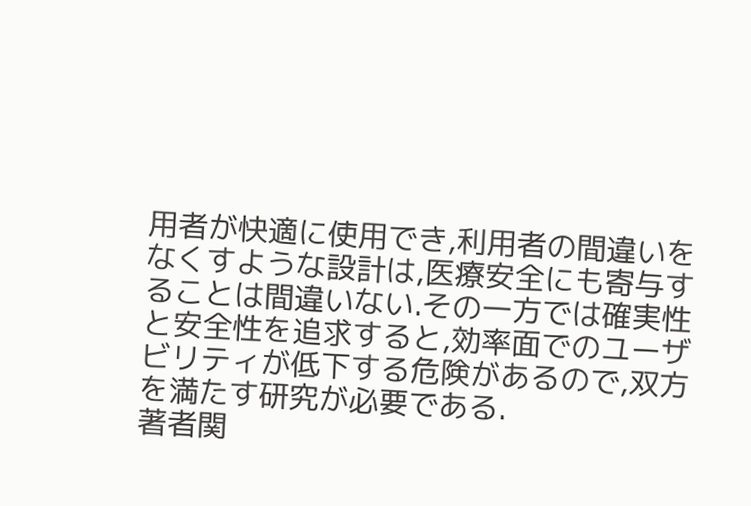用者が快適に使用でき,利用者の間違いをなくすような設計は,医療安全にも寄与することは間違いない.その一方では確実性と安全性を追求すると,効率面でのユーザビリティが低下する危険があるので,双方を満たす研究が必要である.
著者関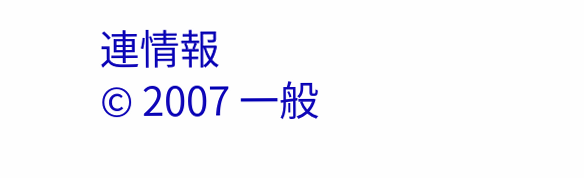連情報
© 2007 一般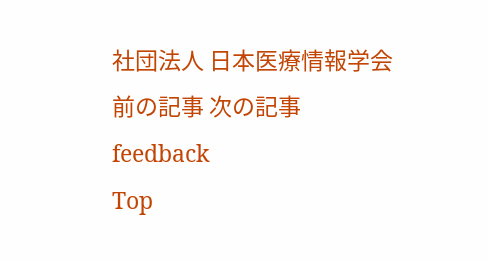社団法人 日本医療情報学会
前の記事 次の記事
feedback
Top